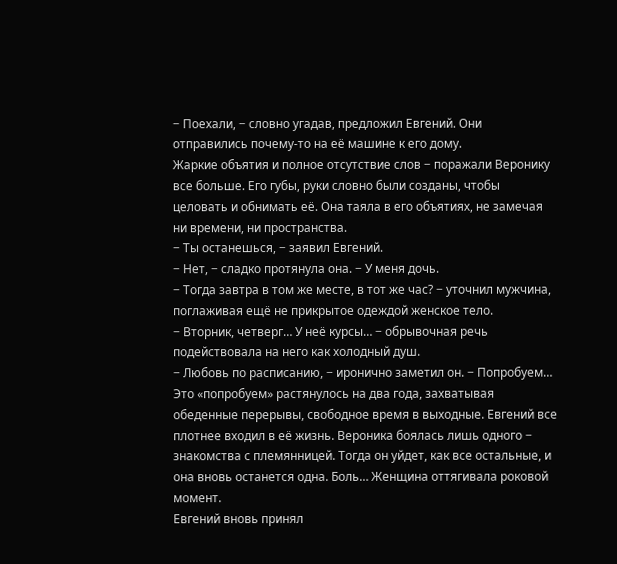− Поехали, − словно угадав, предложил Евгений. Они отправились почему-то на её машине к его дому.
Жаркие объятия и полное отсутствие слов − поражали Веронику все больше. Его губы, руки словно были созданы, чтобы целовать и обнимать её. Она таяла в его объятиях, не замечая ни времени, ни пространства.
− Ты останешься, − заявил Евгений.
− Нет, − сладко протянула она. − У меня дочь.
− Тогда завтра в том же месте, в тот же час? − уточнил мужчина, поглаживая ещё не прикрытое одеждой женское тело.
− Вторник, четверг… У неё курсы… − обрывочная речь подействовала на него как холодный душ.
− Любовь по расписанию, − иронично заметил он. − Попробуем…
Это «попробуем» растянулось на два года, захватывая обеденные перерывы, свободное время в выходные. Евгений все плотнее входил в её жизнь. Вероника боялась лишь одного − знакомства с племянницей. Тогда он уйдет, как все остальные, и она вновь останется одна. Боль… Женщина оттягивала роковой момент.
Евгений вновь принял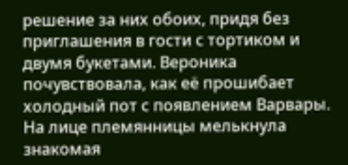решение за них обоих, придя без приглашения в гости с тортиком и двумя букетами. Вероника почувствовала, как её прошибает холодный пот с появлением Варвары. На лице племянницы мелькнула знакомая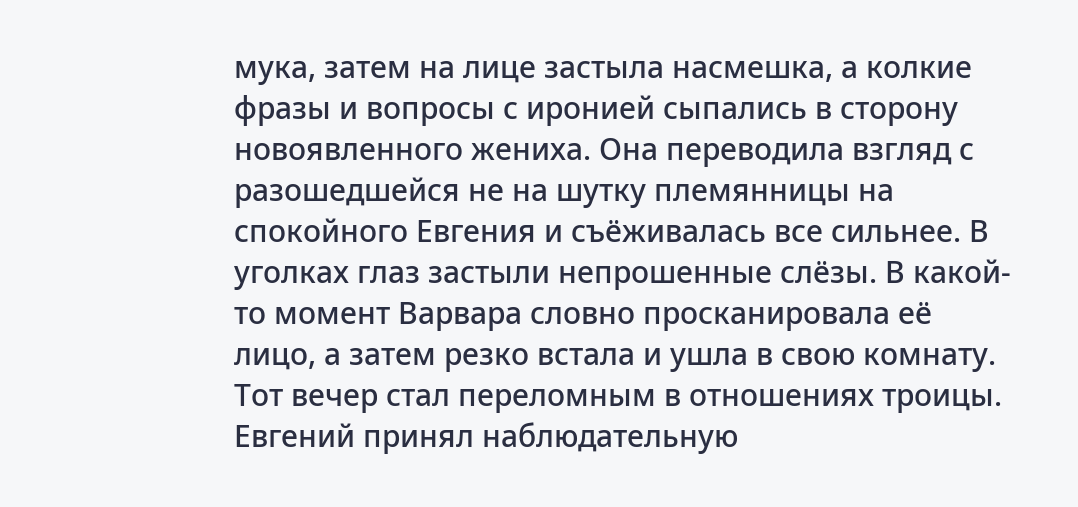мука, затем на лице застыла насмешка, а колкие фразы и вопросы с иронией сыпались в сторону новоявленного жениха. Она переводила взгляд с разошедшейся не на шутку племянницы на спокойного Евгения и съёживалась все сильнее. В уголках глаз застыли непрошенные слёзы. В какой-то момент Варвара словно просканировала её лицо, а затем резко встала и ушла в свою комнату.
Тот вечер стал переломным в отношениях троицы. Евгений принял наблюдательную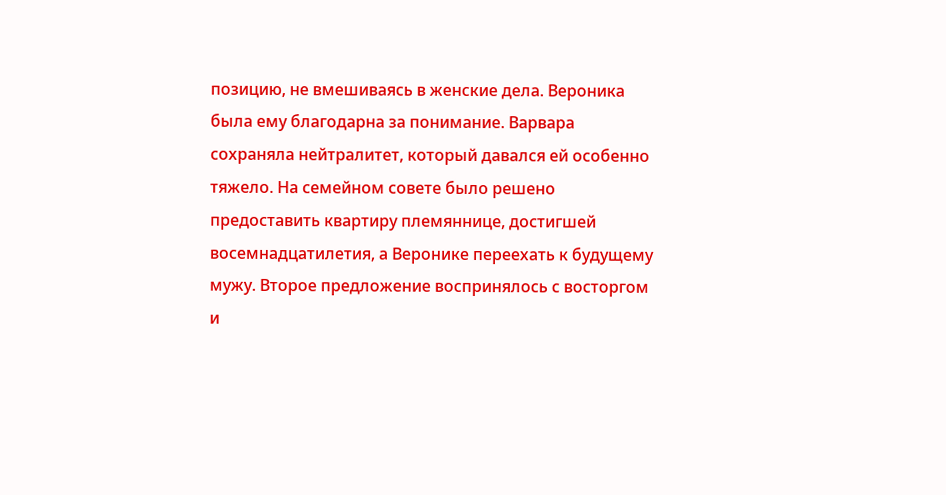позицию, не вмешиваясь в женские дела. Вероника была ему благодарна за понимание. Варвара сохраняла нейтралитет, который давался ей особенно тяжело. На семейном совете было решено предоставить квартиру племяннице, достигшей восемнадцатилетия, а Веронике переехать к будущему мужу. Второе предложение воспринялось с восторгом и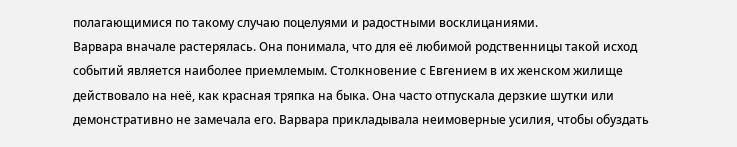полагающимися по такому случаю поцелуями и радостными восклицаниями.
Варвара вначале растерялась. Она понимала, что для её любимой родственницы такой исход событий является наиболее приемлемым. Столкновение с Евгением в их женском жилище действовало на неё, как красная тряпка на быка. Она часто отпускала дерзкие шутки или демонстративно не замечала его. Варвара прикладывала неимоверные усилия, чтобы обуздать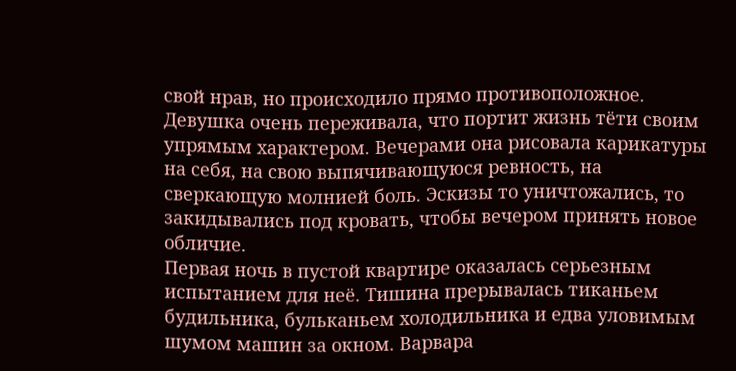свой нрав, но происходило прямо противоположное. Девушка очень переживала, что портит жизнь тёти своим упрямым характером. Вечерами она рисовала карикатуры на себя, на свою выпячивающуюся ревность, на сверкающую молнией боль. Эскизы то уничтожались, то закидывались под кровать, чтобы вечером принять новое обличие.
Первая ночь в пустой квартире оказалась серьезным испытанием для неё. Тишина прерывалась тиканьем будильника, бульканьем холодильника и едва уловимым шумом машин за окном. Варвара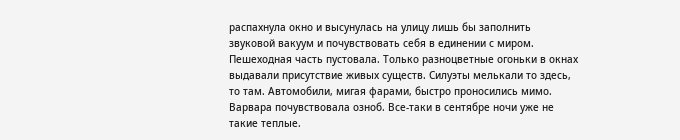распахнула окно и высунулась на улицу лишь бы заполнить звуковой вакуум и почувствовать себя в единении с миром. Пешеходная часть пустовала. Только разноцветные огоньки в окнах выдавали присутствие живых существ. Силуэты мелькали то здесь, то там. Автомобили, мигая фарами, быстро проносились мимо. Варвара почувствовала озноб. Все-таки в сентябре ночи уже не такие теплые.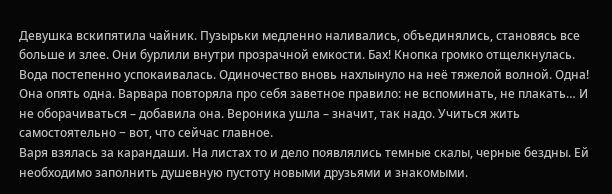Девушка вскипятила чайник. Пузырьки медленно наливались, объединялись, становясь все больше и злее. Они бурлили внутри прозрачной емкости. Бах! Кнопка громко отщелкнулась. Вода постепенно успокаивалась. Одиночество вновь нахлынуло на неё тяжелой волной. Одна! Она опять одна. Варвара повторяла про себя заветное правило: не вспоминать, не плакать… И не оборачиваться – добавила она. Вероника ушла – значит, так надо. Учиться жить самостоятельно − вот, что сейчас главное.
Варя взялась за карандаши. На листах то и дело появлялись темные скалы, черные бездны. Ей необходимо заполнить душевную пустоту новыми друзьями и знакомыми.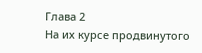Глава 2
На их курсе продвинутого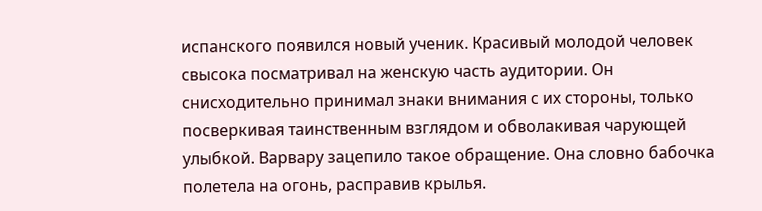испанского появился новый ученик. Красивый молодой человек свысока посматривал на женскую часть аудитории. Он снисходительно принимал знаки внимания с их стороны, только посверкивая таинственным взглядом и обволакивая чарующей улыбкой. Варвару зацепило такое обращение. Она словно бабочка полетела на огонь, расправив крылья.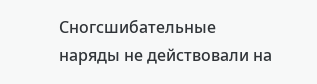Сногсшибательные наряды не действовали на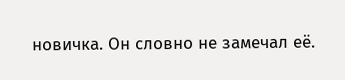новичка. Он словно не замечал её.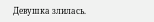Девушка злилась.